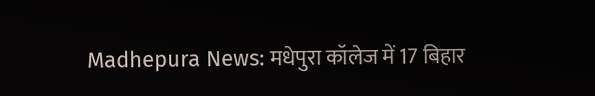Madhepura News: मधेपुरा कॉलेज में 17 बिहार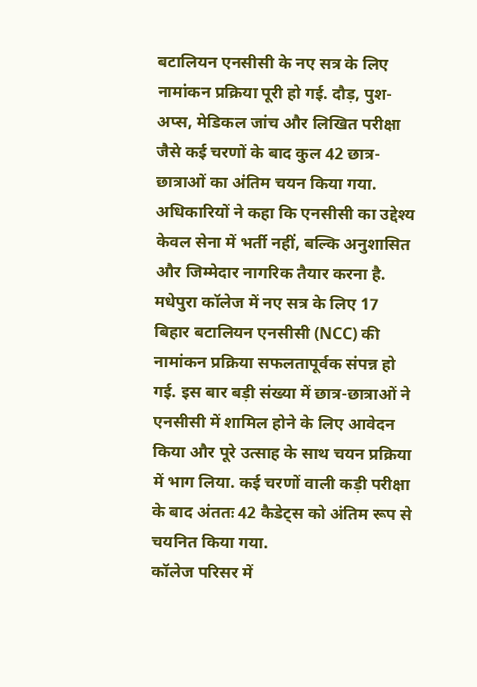बटालियन एनसीसी के नए सत्र के लिए नामांकन प्रक्रिया पूरी हो गई. दौड़, पुश-अप्स, मेडिकल जांच और लिखित परीक्षा जैसे कई चरणों के बाद कुल 42 छात्र-छात्राओं का अंतिम चयन किया गया. अधिकारियों ने कहा कि एनसीसी का उद्देश्य केवल सेना में भर्ती नहीं, बल्कि अनुशासित और जिम्मेदार नागरिक तैयार करना है.
मधेपुरा कॉलेज में नए सत्र के लिए 17 बिहार बटालियन एनसीसी (NCC) की नामांकन प्रक्रिया सफलतापूर्वक संपन्न हो गई. इस बार बड़ी संख्या में छात्र-छात्राओं ने एनसीसी में शामिल होने के लिए आवेदन किया और पूरे उत्साह के साथ चयन प्रक्रिया में भाग लिया. कई चरणों वाली कड़ी परीक्षा के बाद अंततः 42 कैडेट्स को अंतिम रूप से चयनित किया गया.
कॉलेज परिसर में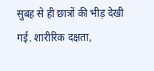सुबह से ही छात्रों की भीड़ देखी गई. शारीरिक दक्षता,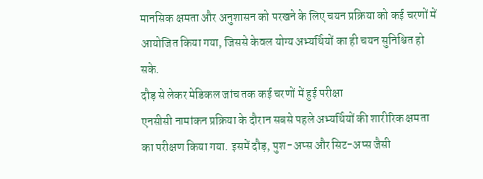मानसिक क्षमता और अनुशासन को परखने के लिए चयन प्रक्रिया को कई चरणों में आयोजित किया गया, जिससे केवल योग्य अभ्यर्थियों का ही चयन सुनिश्चित हो सके.
दौड़ से लेकर मेडिकल जांच तक कई चरणों में हुई परीक्षा
एनसीसी नामांकन प्रक्रिया के दौरान सबसे पहले अभ्यर्थियों की शारीरिक क्षमता का परीक्षण किया गया. इसमें दौड़, पुश-अप्स और सिट-अप्स जैसी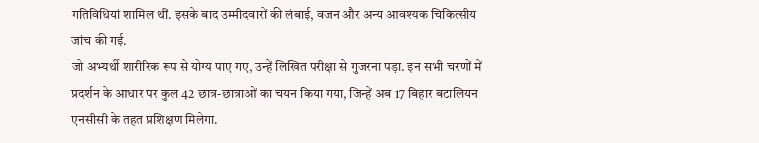गतिविधियां शामिल थीं. इसके बाद उम्मीदवारों की लंबाई, वजन और अन्य आवश्यक चिकित्सीय जांच की गई.
जो अभ्यर्थी शारीरिक रूप से योग्य पाए गए, उन्हें लिखित परीक्षा से गुजरना पड़ा. इन सभी चरणों में प्रदर्शन के आधार पर कुल 42 छात्र-छात्राओं का चयन किया गया, जिन्हें अब 17 बिहार बटालियन एनसीसी के तहत प्रशिक्षण मिलेगा.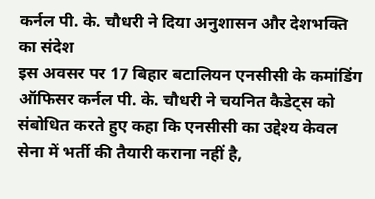कर्नल पी. के. चौधरी ने दिया अनुशासन और देशभक्ति का संदेश
इस अवसर पर 17 बिहार बटालियन एनसीसी के कमांडिंग ऑफिसर कर्नल पी. के. चौधरी ने चयनित कैडेट्स को संबोधित करते हुए कहा कि एनसीसी का उद्देश्य केवल सेना में भर्ती की तैयारी कराना नहीं है,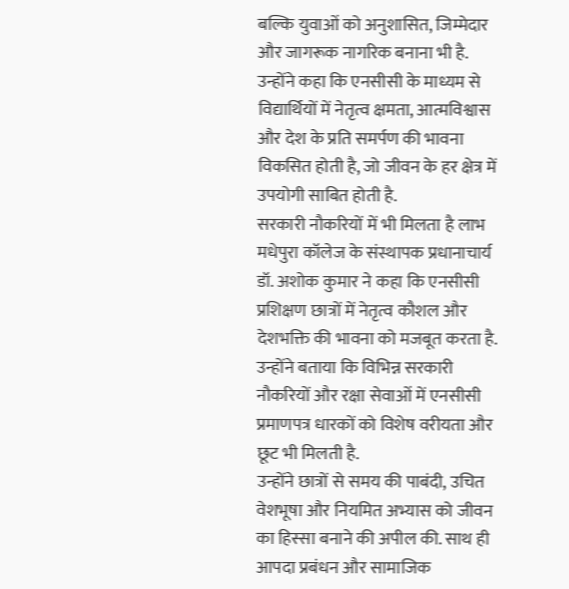बल्कि युवाओं को अनुशासित, जिम्मेदार और जागरूक नागरिक बनाना भी है.
उन्होंने कहा कि एनसीसी के माध्यम से विद्यार्थियों में नेतृत्व क्षमता, आत्मविश्वास और देश के प्रति समर्पण की भावना विकसित होती है, जो जीवन के हर क्षेत्र में उपयोगी साबित होती है.
सरकारी नौकरियों में भी मिलता है लाभ
मधेपुरा कॉलेज के संस्थापक प्रधानाचार्य डॉ. अशोक कुमार ने कहा कि एनसीसी प्रशिक्षण छात्रों में नेतृत्व कौशल और देशभक्ति की भावना को मजबूत करता है. उन्होंने बताया कि विभिन्न सरकारी नौकरियों और रक्षा सेवाओं में एनसीसी प्रमाणपत्र धारकों को विशेष वरीयता और छूट भी मिलती है.
उन्होंने छात्रों से समय की पाबंदी, उचित वेशभूषा और नियमित अभ्यास को जीवन का हिस्सा बनाने की अपील की. साथ ही आपदा प्रबंधन और सामाजिक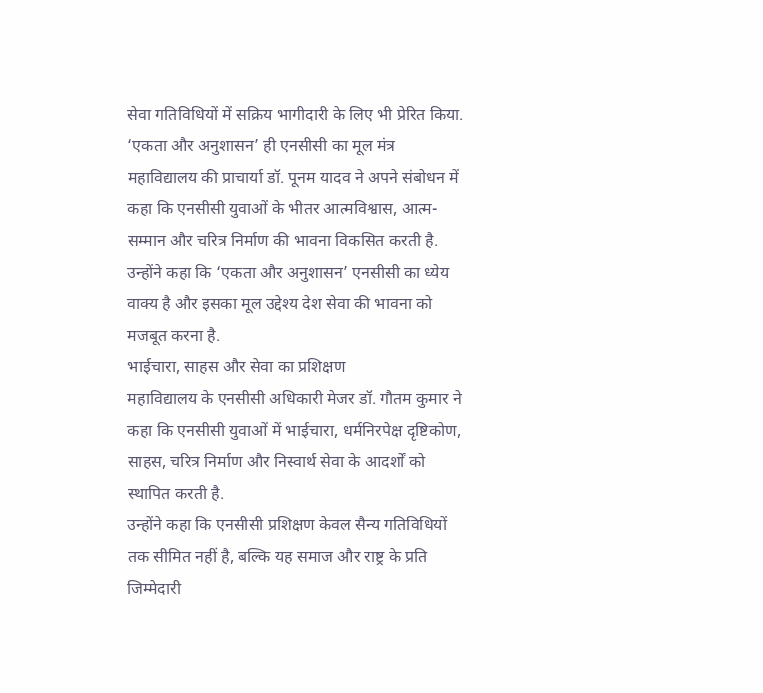सेवा गतिविधियों में सक्रिय भागीदारी के लिए भी प्रेरित किया.
‘एकता और अनुशासन’ ही एनसीसी का मूल मंत्र
महाविद्यालय की प्राचार्या डॉ. पूनम यादव ने अपने संबोधन में कहा कि एनसीसी युवाओं के भीतर आत्मविश्वास, आत्म-सम्मान और चरित्र निर्माण की भावना विकसित करती है.
उन्होंने कहा कि ‘एकता और अनुशासन’ एनसीसी का ध्येय वाक्य है और इसका मूल उद्देश्य देश सेवा की भावना को मजबूत करना है.
भाईचारा, साहस और सेवा का प्रशिक्षण
महाविद्यालय के एनसीसी अधिकारी मेजर डॉ. गौतम कुमार ने कहा कि एनसीसी युवाओं में भाईचारा, धर्मनिरपेक्ष दृष्टिकोण, साहस, चरित्र निर्माण और निस्वार्थ सेवा के आदर्शों को स्थापित करती है.
उन्होंने कहा कि एनसीसी प्रशिक्षण केवल सैन्य गतिविधियों तक सीमित नहीं है, बल्कि यह समाज और राष्ट्र के प्रति जिम्मेदारी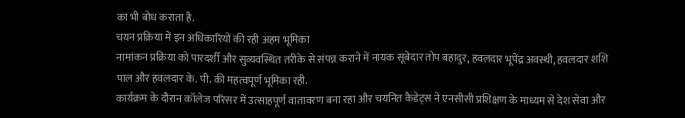का भी बोध कराता है.
चयन प्रक्रिया में इन अधिकारियों की रही अहम भूमिका
नामांकन प्रक्रिया को पारदर्शी और सुव्यवस्थित तरीके से संपन्न कराने में नायक सूबेदार तोप बहादुर, हवलदार भूपेंद्र अवस्थी, हवलदार शशि पाल और हवलदार के. पी. की महत्वपूर्ण भूमिका रही.
कार्यक्रम के दौरान कॉलेज परिसर में उत्साहपूर्ण वातावरण बना रहा और चयनित कैडेट्स ने एनसीसी प्रशिक्षण के माध्यम से देश सेवा और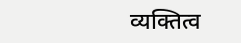व्यक्तित्व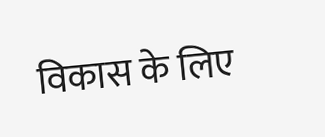विकास के लिए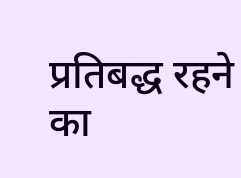प्रतिबद्ध रहने का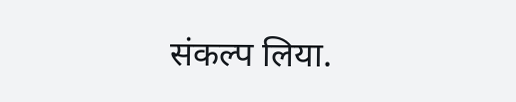संकल्प लिया.